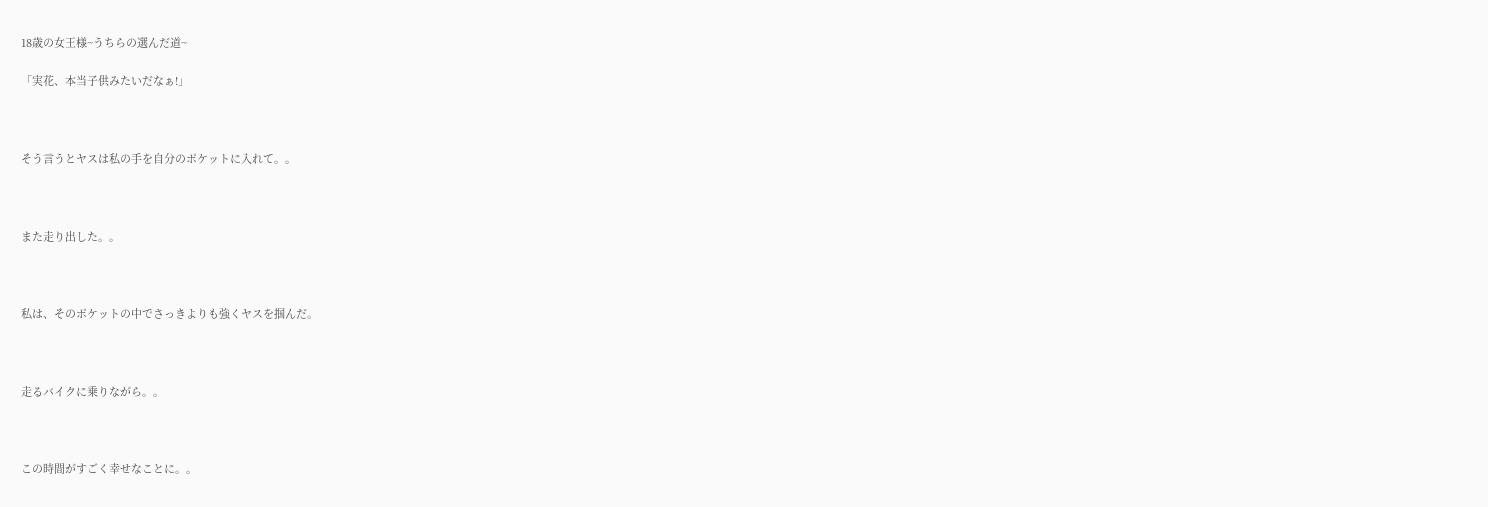18歳の女王様~うちらの選んだ道~

「実花、本当子供みたいだなぁ!」



そう言うとヤスは私の手を自分のポケットに入れて。。



また走り出した。。



私は、そのポケットの中でさっきよりも強くヤスを掴んだ。



走るバイクに乗りながら。。



この時間がすごく幸せなことに。。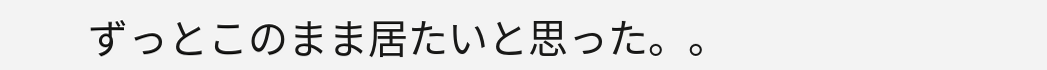ずっとこのまま居たいと思った。。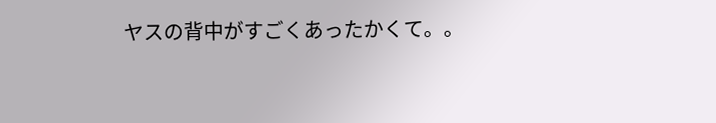ヤスの背中がすごくあったかくて。。